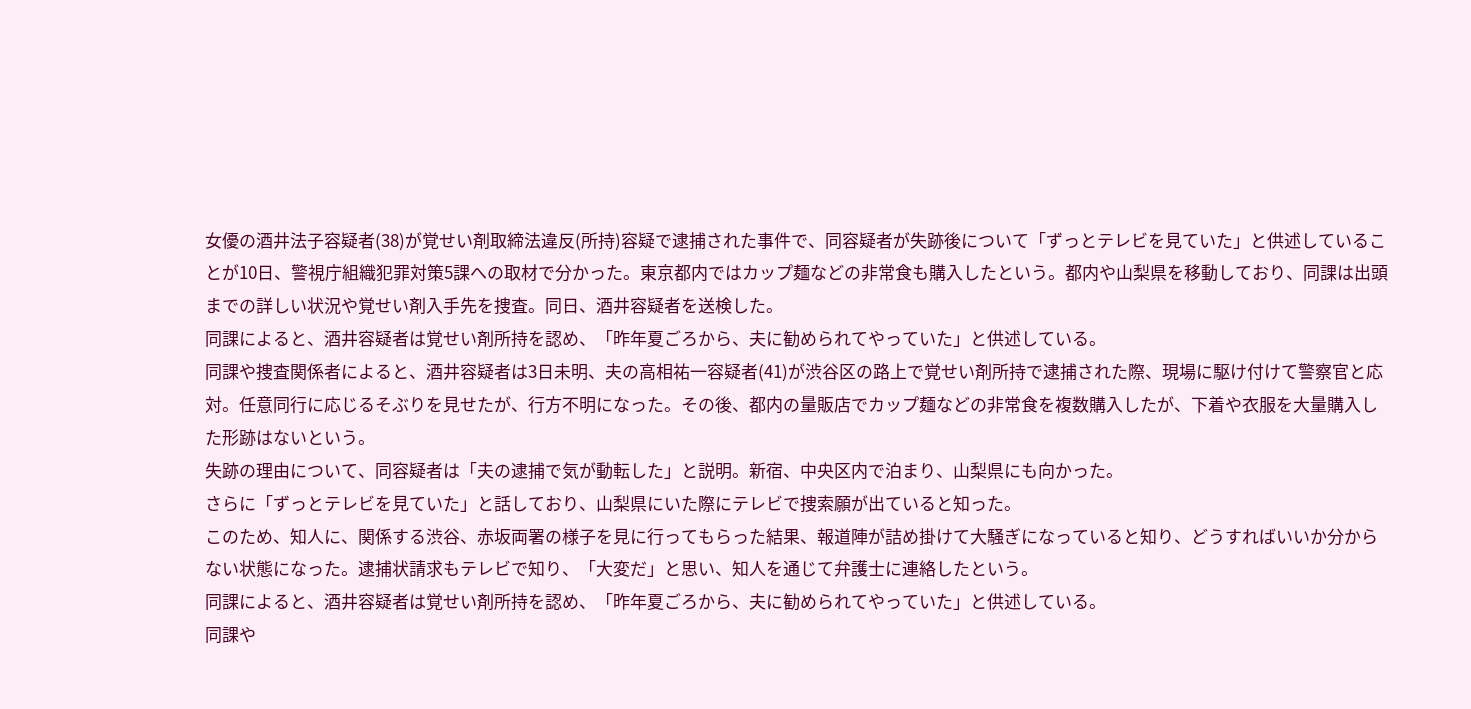女優の酒井法子容疑者(38)が覚せい剤取締法違反(所持)容疑で逮捕された事件で、同容疑者が失跡後について「ずっとテレビを見ていた」と供述していることが10日、警視庁組織犯罪対策5課への取材で分かった。東京都内ではカップ麺などの非常食も購入したという。都内や山梨県を移動しており、同課は出頭までの詳しい状況や覚せい剤入手先を捜査。同日、酒井容疑者を送検した。
同課によると、酒井容疑者は覚せい剤所持を認め、「昨年夏ごろから、夫に勧められてやっていた」と供述している。
同課や捜査関係者によると、酒井容疑者は3日未明、夫の高相祐一容疑者(41)が渋谷区の路上で覚せい剤所持で逮捕された際、現場に駆け付けて警察官と応対。任意同行に応じるそぶりを見せたが、行方不明になった。その後、都内の量販店でカップ麺などの非常食を複数購入したが、下着や衣服を大量購入した形跡はないという。
失跡の理由について、同容疑者は「夫の逮捕で気が動転した」と説明。新宿、中央区内で泊まり、山梨県にも向かった。
さらに「ずっとテレビを見ていた」と話しており、山梨県にいた際にテレビで捜索願が出ていると知った。
このため、知人に、関係する渋谷、赤坂両署の様子を見に行ってもらった結果、報道陣が詰め掛けて大騒ぎになっていると知り、どうすればいいか分からない状態になった。逮捕状請求もテレビで知り、「大変だ」と思い、知人を通じて弁護士に連絡したという。
同課によると、酒井容疑者は覚せい剤所持を認め、「昨年夏ごろから、夫に勧められてやっていた」と供述している。
同課や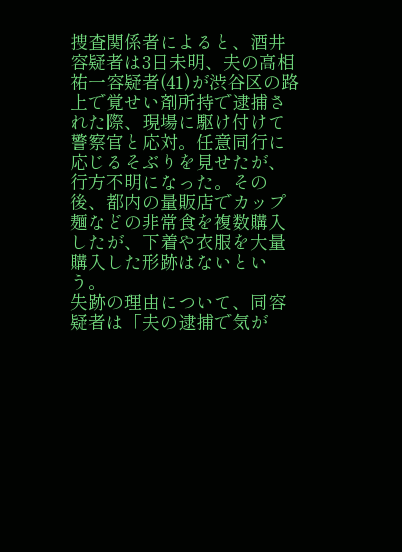捜査関係者によると、酒井容疑者は3日未明、夫の高相祐一容疑者(41)が渋谷区の路上で覚せい剤所持で逮捕された際、現場に駆け付けて警察官と応対。任意同行に応じるそぶりを見せたが、行方不明になった。その後、都内の量販店でカップ麺などの非常食を複数購入したが、下着や衣服を大量購入した形跡はないという。
失跡の理由について、同容疑者は「夫の逮捕で気が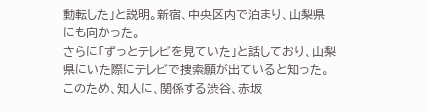動転した」と説明。新宿、中央区内で泊まり、山梨県にも向かった。
さらに「ずっとテレビを見ていた」と話しており、山梨県にいた際にテレビで捜索願が出ていると知った。
このため、知人に、関係する渋谷、赤坂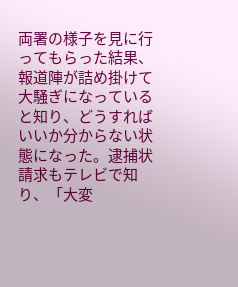両署の様子を見に行ってもらった結果、報道陣が詰め掛けて大騒ぎになっていると知り、どうすればいいか分からない状態になった。逮捕状請求もテレビで知り、「大変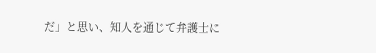だ」と思い、知人を通じて弁護士に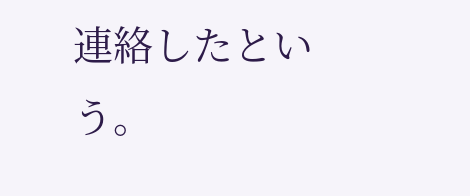連絡したという。